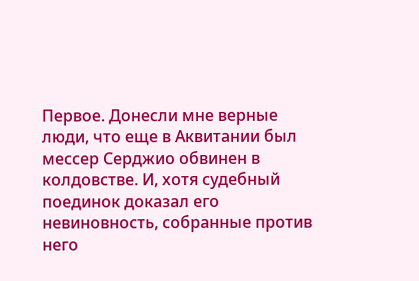Первое. Донесли мне верные люди, что еще в Аквитании был мессер Серджио обвинен в колдовстве. И, хотя судебный поединок доказал его невиновность, собранные против него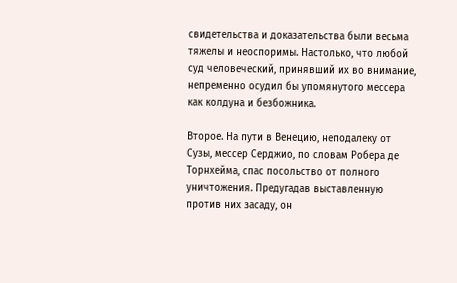свидетельства и доказательства были весьма тяжелы и неоспоримы. Настолько, что любой суд человеческий, принявший их во внимание, непременно осудил бы упомянутого мессера как колдуна и безбожника.

Второе. На пути в Венецию, неподалеку от Сузы, мессер Серджио, по словам Робера де Торнхейма, спас посольство от полного уничтожения. Предугадав выставленную против них засаду, он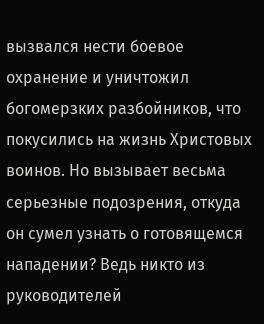вызвался нести боевое охранение и уничтожил богомерзких разбойников, что покусились на жизнь Христовых воинов. Но вызывает весьма серьезные подозрения, откуда он сумел узнать о готовящемся нападении? Ведь никто из руководителей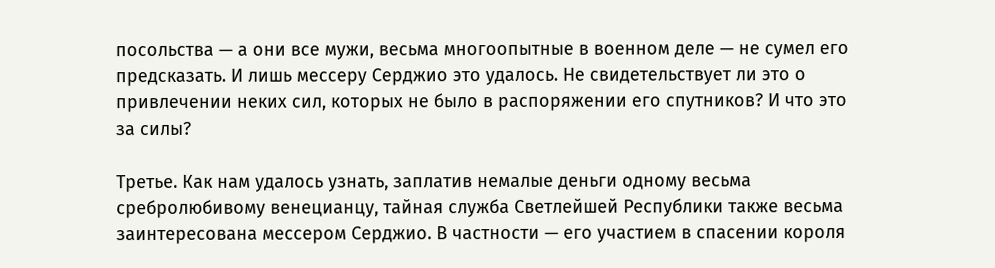посольства — а они все мужи, весьма многоопытные в военном деле — не сумел его предсказать. И лишь мессеру Серджио это удалось. Не свидетельствует ли это о привлечении неких сил, которых не было в распоряжении его спутников? И что это за силы?

Третье. Как нам удалось узнать, заплатив немалые деньги одному весьма сребролюбивому венецианцу, тайная служба Светлейшей Республики также весьма заинтересована мессером Серджио. В частности — его участием в спасении короля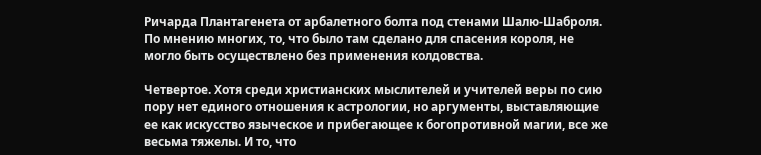Ричарда Плантагенета от арбалетного болта под стенами Шалю-Шаброля. По мнению многих, то, что было там сделано для спасения короля, не могло быть осуществлено без применения колдовства.

Четвертое. Хотя среди христианских мыслителей и учителей веры по сию пору нет единого отношения к астрологии, но аргументы, выставляющие ее как искусство языческое и прибегающее к богопротивной магии, все же весьма тяжелы. И то, что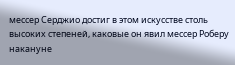мессер Серджио достиг в этом искусстве столь высоких степеней, каковые он явил мессер Роберу накануне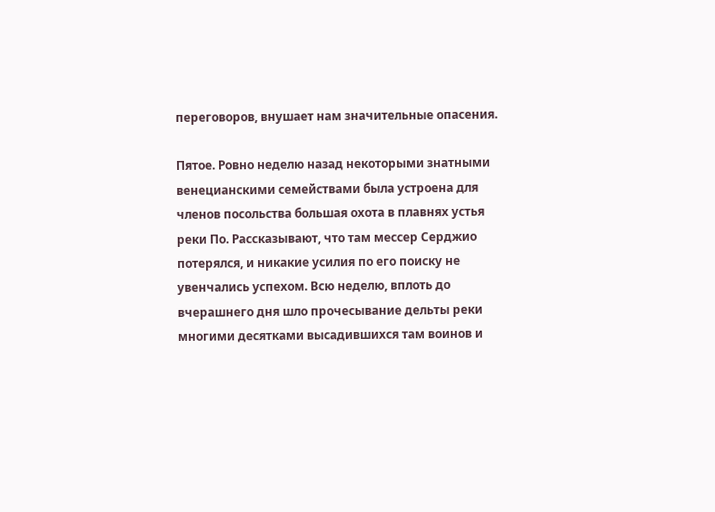переговоров, внушает нам значительные опасения.

Пятое. Ровно неделю назад некоторыми знатными венецианскими семействами была устроена для членов посольства большая охота в плавнях устья реки По. Рассказывают, что там мессер Серджио потерялся, и никакие усилия по его поиску не увенчались успехом. Всю неделю, вплоть до вчерашнего дня шло прочесывание дельты реки многими десятками высадившихся там воинов и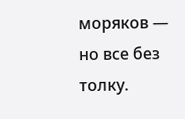моряков — но все без толку.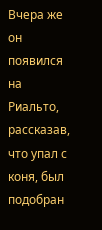Вчера же он появился на Риальто, рассказав, что упал с коня, был подобран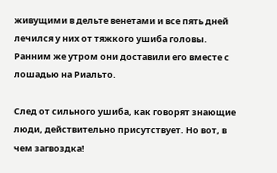живущими в дельте венетами и все пять дней лечился у них от тяжкого ушиба головы. Ранним же утром они доставили его вместе с лошадью на Риальто.

След от сильного ушиба, как говорят знающие люди, действительно присутствует. Но вот, в чем загвоздка!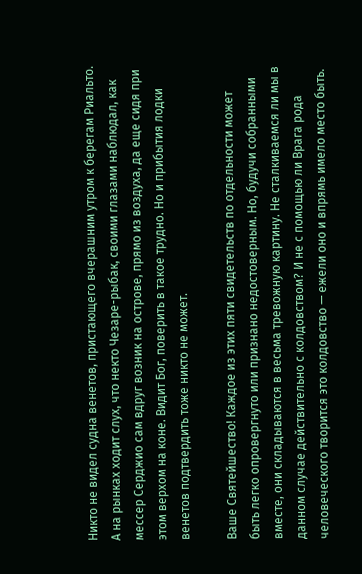Никто не видел судна венетов, пристающего вчерашним утром к берегам Риальто. А на рынках ходит слух, что некто Чезаре-рыбак, своими глазами наблюдал, как мессер Серджио сам вдруг возник на острове, прямо из воздуха, да еще сидя при этом верхом на коне. Видит Бог, поверить в такое трудно. Но и прибытия лодки венетов подтвердить тоже никто не может.

Ваше Святейшество! Каждое из этих пяти свидетельств по отдельности может быть легко опровергнуто или признано недостоверным. Но, будучи собранными вместе, они складываются в весьма тревожную картину. Не сталкиваемся ли мы в данном случае действительно с колдовством? И не с помощью ли Врага рода человеческого творится это колдовство — ежели оно и впрямь имело место быть.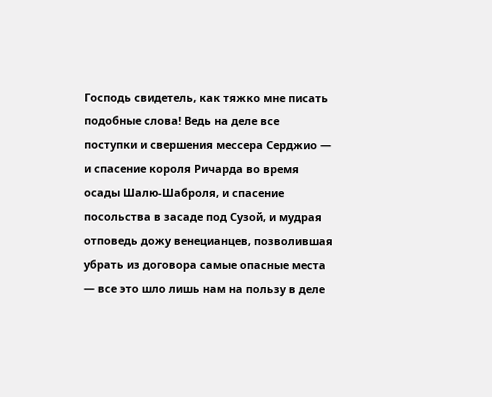Господь свидетель, как тяжко мне писать подобные слова! Ведь на деле все поступки и свершения мессера Серджио — и спасение короля Ричарда во время осады Шалю-Шаброля, и спасение посольства в засаде под Сузой, и мудрая отповедь дожу венецианцев, позволившая убрать из договора самые опасные места — все это шло лишь нам на пользу в деле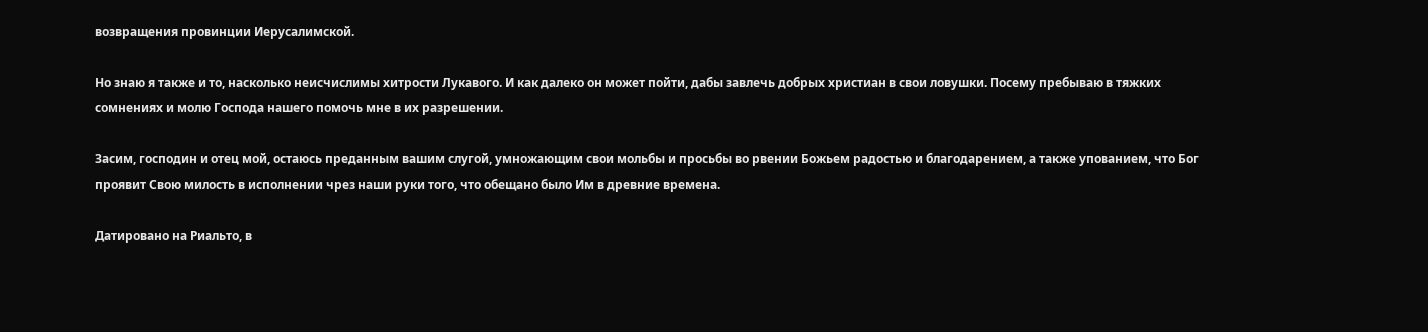возвращения провинции Иерусалимской.

Но знаю я также и то, насколько неисчислимы хитрости Лукавого. И как далеко он может пойти, дабы завлечь добрых христиан в свои ловушки. Посему пребываю в тяжких сомнениях и молю Господа нашего помочь мне в их разрешении.

Засим, господин и отец мой, остаюсь преданным вашим слугой, умножающим свои мольбы и просьбы во рвении Божьем радостью и благодарением, а также упованием, что Бог проявит Свою милость в исполнении чрез наши руки того, что обещано было Им в древние времена.

Датировано на Риальто, в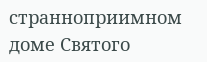странноприимном доме Святого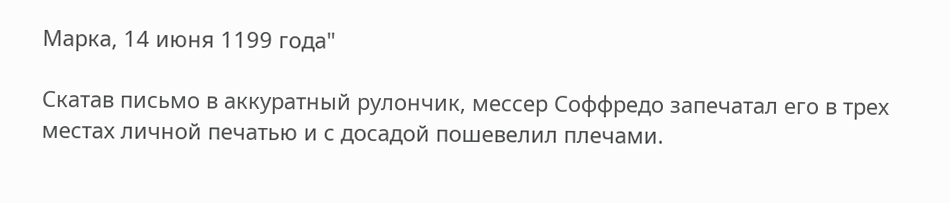Марка, 14 июня 1199 года"

Скатав письмо в аккуратный рулончик, мессер Соффредо запечатал его в трех местах личной печатью и с досадой пошевелил плечами.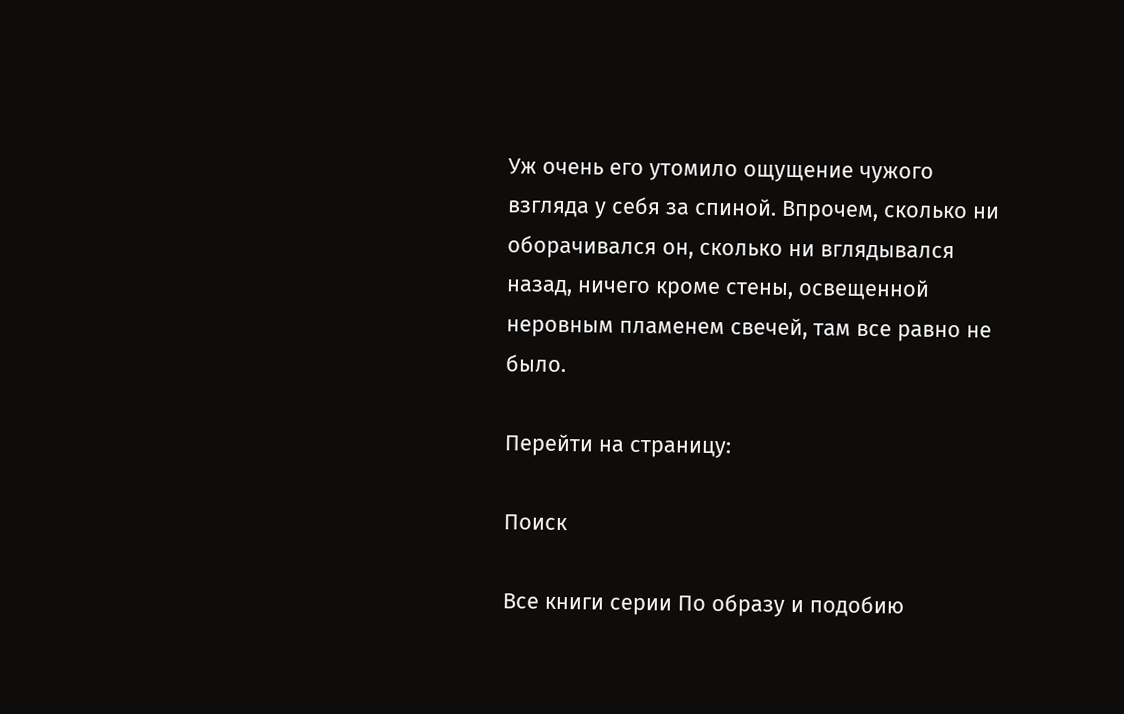Уж очень его утомило ощущение чужого взгляда у себя за спиной. Впрочем, сколько ни оборачивался он, сколько ни вглядывался назад, ничего кроме стены, освещенной неровным пламенем свечей, там все равно не было.

Перейти на страницу:

Поиск

Все книги серии По образу и подобию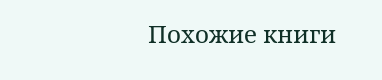Похожие книги